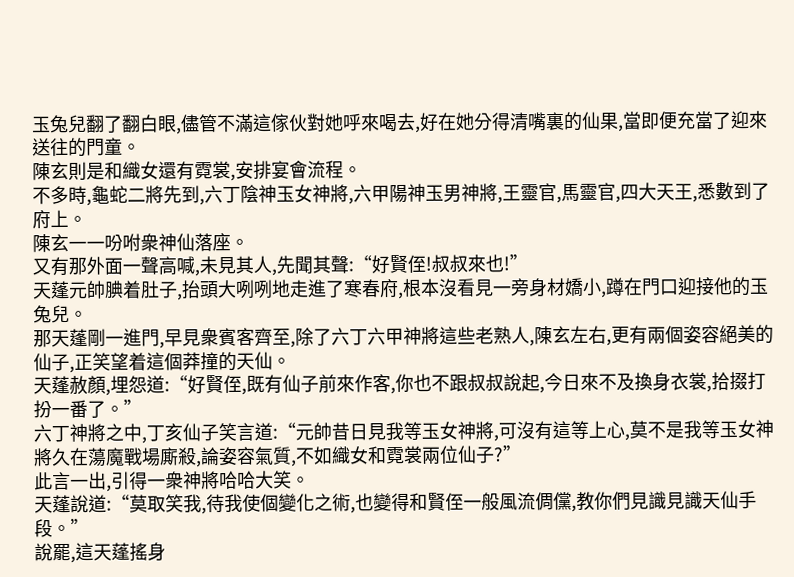玉兔兒翻了翻白眼,儘管不滿這傢伙對她呼來喝去,好在她分得清嘴裏的仙果,當即便充當了迎來送往的門童。
陳玄則是和織女還有霓裳,安排宴會流程。
不多時,龜蛇二將先到,六丁陰神玉女神將,六甲陽神玉男神將,王靈官,馬靈官,四大天王,悉數到了府上。
陳玄一一吩咐衆神仙落座。
又有那外面一聲高喊,未見其人,先聞其聲:“好賢侄!叔叔來也!”
天蓬元帥腆着肚子,抬頭大咧咧地走進了寒春府,根本沒看見一旁身材嬌小,蹲在門口迎接他的玉兔兒。
那天蓬剛一進門,早見衆賓客齊至,除了六丁六甲神將這些老熟人,陳玄左右,更有兩個姿容絕美的仙子,正笑望着這個莽撞的天仙。
天蓬赦顏,埋怨道:“好賢侄,既有仙子前來作客,你也不跟叔叔說起,今日來不及換身衣裳,拾掇打扮一番了。”
六丁神將之中,丁亥仙子笑言道:“元帥昔日見我等玉女神將,可沒有這等上心,莫不是我等玉女神將久在蕩魔戰場廝殺,論姿容氣質,不如織女和霓裳兩位仙子?”
此言一出,引得一衆神將哈哈大笑。
天蓬說道:“莫取笑我,待我使個變化之術,也變得和賢侄一般風流倜儻,教你們見識見識天仙手段。”
說罷,這天蓬搖身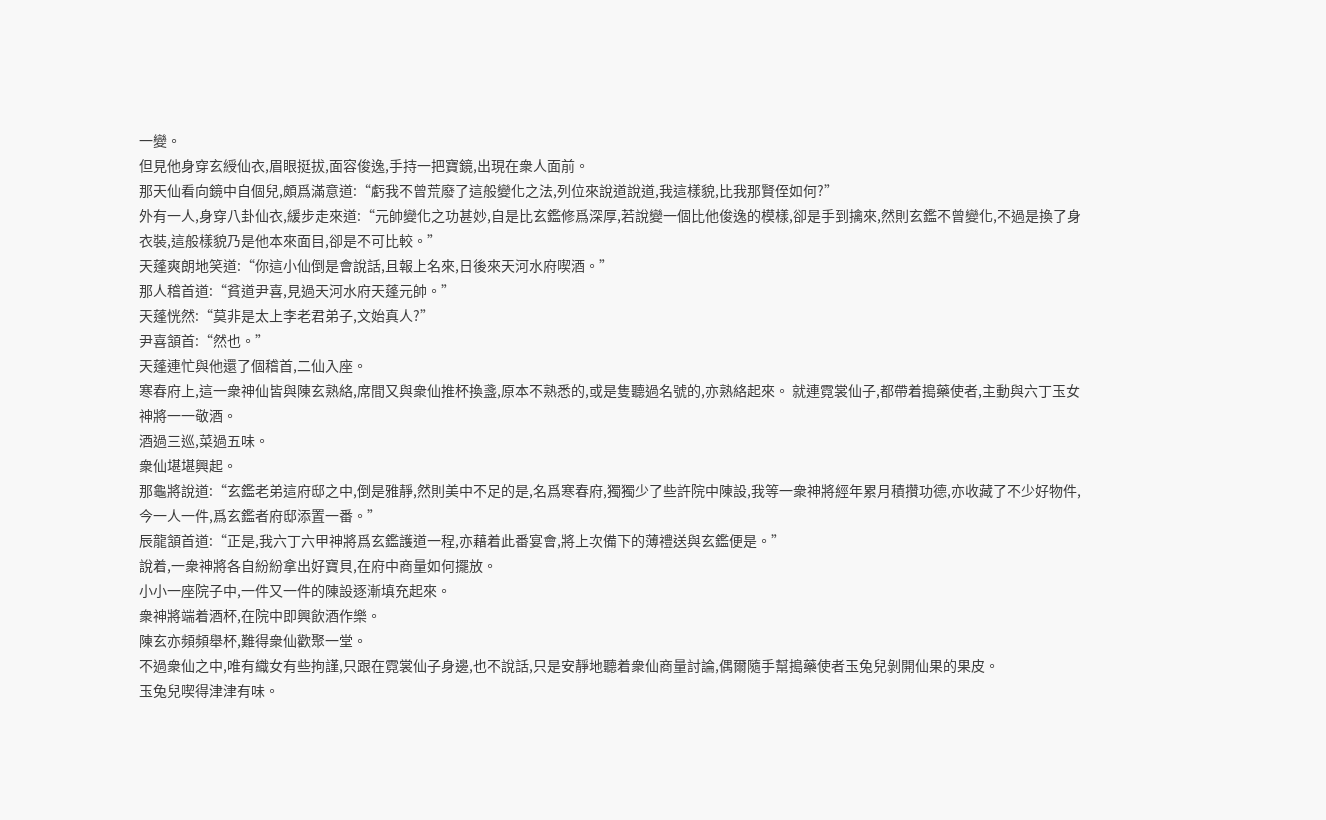一變。
但見他身穿玄綬仙衣,眉眼挺拔,面容俊逸,手持一把寶鏡,出現在衆人面前。
那天仙看向鏡中自個兒,頗爲滿意道:“虧我不曾荒廢了這般變化之法,列位來說道說道,我這樣貌,比我那賢侄如何?”
外有一人,身穿八卦仙衣,緩步走來道:“元帥變化之功甚妙,自是比玄鑑修爲深厚,若說變一個比他俊逸的模樣,卻是手到擒來,然則玄鑑不曾變化,不過是換了身衣裝,這般樣貌乃是他本來面目,卻是不可比較。”
天蓬爽朗地笑道:“你這小仙倒是會說話,且報上名來,日後來天河水府喫酒。”
那人稽首道:“貧道尹喜,見過天河水府天蓬元帥。”
天蓬恍然:“莫非是太上李老君弟子,文始真人?”
尹喜頷首:“然也。”
天蓬連忙與他還了個稽首,二仙入座。
寒春府上,這一衆神仙皆與陳玄熟絡,席間又與衆仙推杯換盞,原本不熟悉的,或是隻聽過名號的,亦熟絡起來。 就連霓裳仙子,都帶着搗藥使者,主動與六丁玉女神將一一敬酒。
酒過三巡,菜過五味。
衆仙堪堪興起。
那龜將說道:“玄鑑老弟這府邸之中,倒是雅靜,然則美中不足的是,名爲寒春府,獨獨少了些許院中陳設,我等一衆神將經年累月積攢功德,亦收藏了不少好物件,今一人一件,爲玄鑑者府邸添置一番。”
辰龍頷首道:“正是,我六丁六甲神將爲玄鑑護道一程,亦藉着此番宴會,將上次備下的薄禮送與玄鑑便是。”
說着,一衆神將各自紛紛拿出好寶貝,在府中商量如何擺放。
小小一座院子中,一件又一件的陳設逐漸填充起來。
衆神將端着酒杯,在院中即興飲酒作樂。
陳玄亦頻頻舉杯,難得衆仙歡聚一堂。
不過衆仙之中,唯有織女有些拘謹,只跟在霓裳仙子身邊,也不說話,只是安靜地聽着衆仙商量討論,偶爾隨手幫搗藥使者玉兔兒剝開仙果的果皮。
玉兔兒喫得津津有味。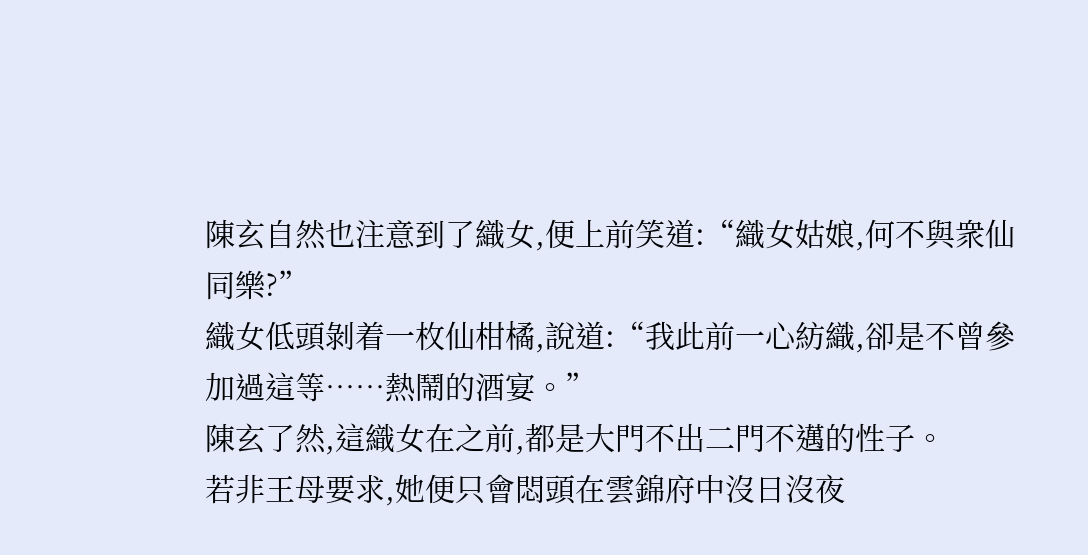陳玄自然也注意到了織女,便上前笑道:“織女姑娘,何不與衆仙同樂?”
織女低頭剝着一枚仙柑橘,說道:“我此前一心紡織,卻是不曾參加過這等……熱鬧的酒宴。”
陳玄了然,這織女在之前,都是大門不出二門不邁的性子。
若非王母要求,她便只會悶頭在雲錦府中沒日沒夜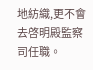地紡織,更不會去啓明殿監察司任職。